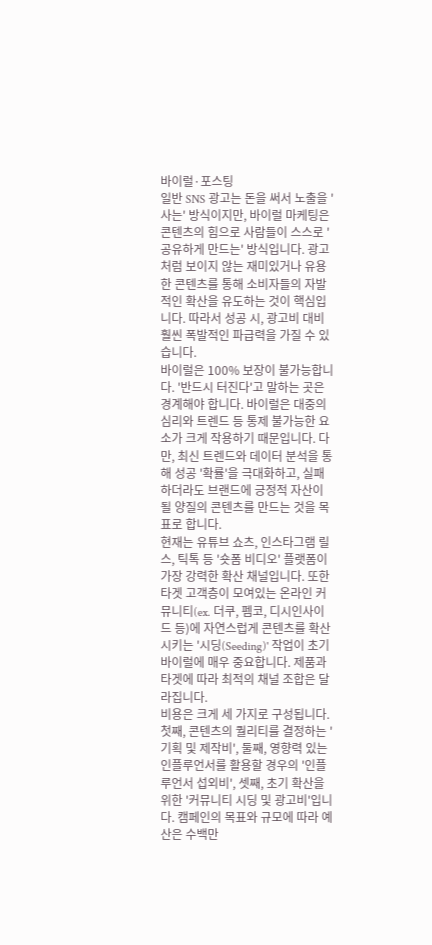바이럴·포스팅
일반 SNS 광고는 돈을 써서 노출을 '사는' 방식이지만, 바이럴 마케팅은 콘텐츠의 힘으로 사람들이 스스로 '공유하게 만드는' 방식입니다. 광고처럼 보이지 않는 재미있거나 유용한 콘텐츠를 통해 소비자들의 자발적인 확산을 유도하는 것이 핵심입니다. 따라서 성공 시, 광고비 대비 훨씬 폭발적인 파급력을 가질 수 있습니다.
바이럴은 100% 보장이 불가능합니다. '반드시 터진다'고 말하는 곳은 경계해야 합니다. 바이럴은 대중의 심리와 트렌드 등 통제 불가능한 요소가 크게 작용하기 때문입니다. 다만, 최신 트렌드와 데이터 분석을 통해 성공 '확률'을 극대화하고, 실패하더라도 브랜드에 긍정적 자산이 될 양질의 콘텐츠를 만드는 것을 목표로 합니다.
현재는 유튜브 쇼츠, 인스타그램 릴스, 틱톡 등 '숏폼 비디오' 플랫폼이 가장 강력한 확산 채널입니다. 또한 타겟 고객층이 모여있는 온라인 커뮤니티(ex. 더쿠, 펨코, 디시인사이드 등)에 자연스럽게 콘텐츠를 확산시키는 '시딩(Seeding)' 작업이 초기 바이럴에 매우 중요합니다. 제품과 타겟에 따라 최적의 채널 조합은 달라집니다.
비용은 크게 세 가지로 구성됩니다. 첫째, 콘텐츠의 퀄리티를 결정하는 '기획 및 제작비', 둘째, 영향력 있는 인플루언서를 활용할 경우의 '인플루언서 섭외비', 셋째, 초기 확산을 위한 '커뮤니티 시딩 및 광고비'입니다. 캠페인의 목표와 규모에 따라 예산은 수백만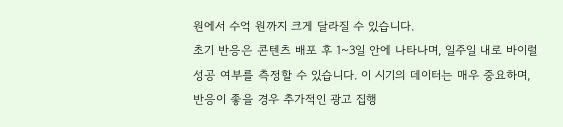원에서 수억 원까지 크게 달라질 수 있습니다.
초기 반응은 콘텐츠 배포 후 1~3일 안에 나타나며, 일주일 내로 바이럴 성공 여부를 측정할 수 있습니다. 이 시기의 데이터는 매우 중요하며, 반응이 좋을 경우 추가적인 광고 집행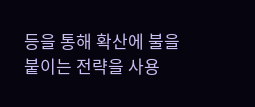등을 통해 확산에 불을 붙이는 전략을 사용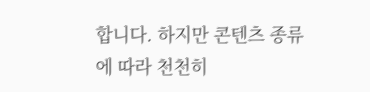합니다. 하지만 콘텐츠 종류에 따라 천천히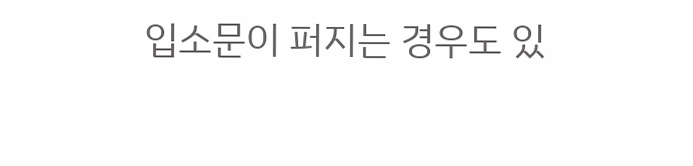입소문이 퍼지는 경우도 있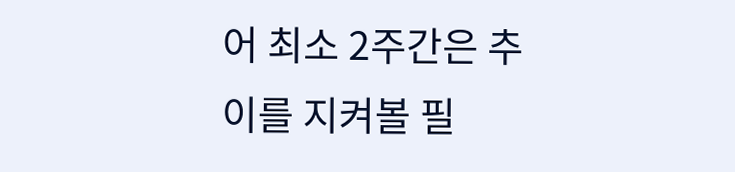어 최소 2주간은 추이를 지켜볼 필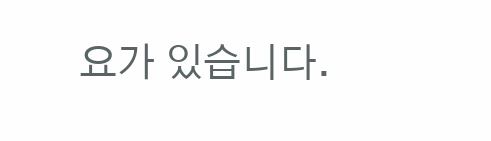요가 있습니다.